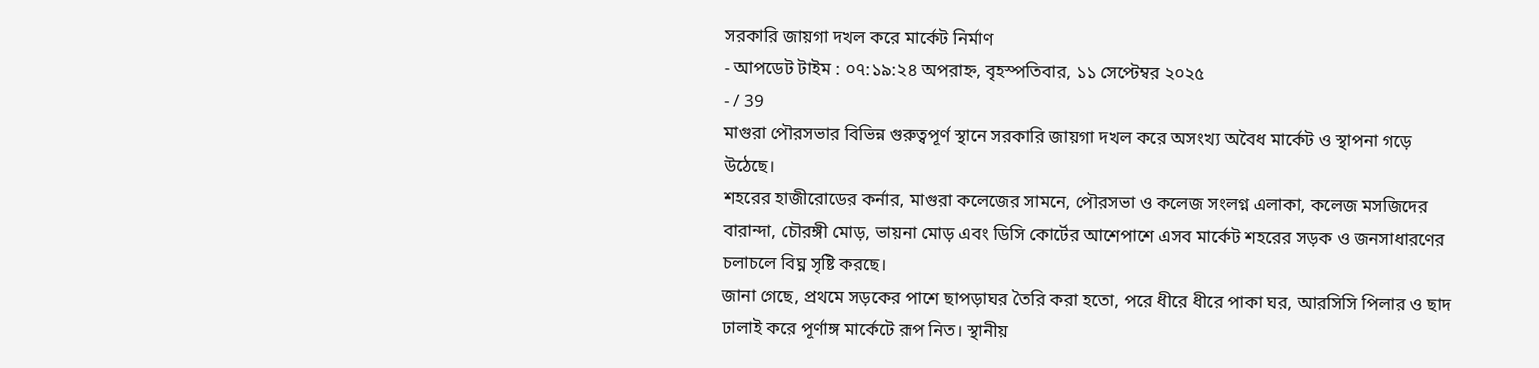সরকারি জায়গা দখল করে মার্কেট নির্মাণ
- আপডেট টাইম : ০৭:১৯:২৪ অপরাহ্ন, বৃহস্পতিবার, ১১ সেপ্টেম্বর ২০২৫
- / 39
মাগুরা পৌরসভার বিভিন্ন গুরুত্বপূর্ণ স্থানে সরকারি জায়গা দখল করে অসংখ্য অবৈধ মার্কেট ও স্থাপনা গড়ে উঠেছে।
শহরের হাজীরোডের কর্নার, মাগুরা কলেজের সামনে, পৌরসভা ও কলেজ সংলগ্ন এলাকা, কলেজ মসজিদের বারান্দা, চৌরঙ্গী মোড়, ভায়না মোড় এবং ডিসি কোর্টের আশেপাশে এসব মার্কেট শহরের সড়ক ও জনসাধারণের চলাচলে বিঘ্ন সৃষ্টি করছে।
জানা গেছে, প্রথমে সড়কের পাশে ছাপড়াঘর তৈরি করা হতো, পরে ধীরে ধীরে পাকা ঘর, আরসিসি পিলার ও ছাদ ঢালাই করে পূর্ণাঙ্গ মার্কেটে রূপ নিত। স্থানীয়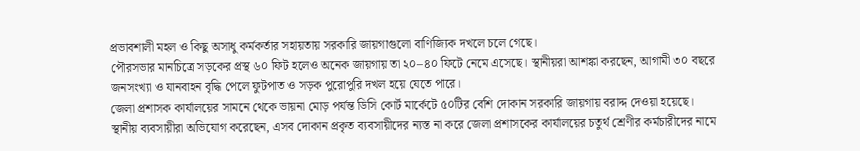প্রভাবশালী মহল ও কিছু অসাধু কর্মকর্তার সহায়তায় সরকারি জায়গাগুলো বাণিজ্যিক দখলে চলে গেছে।
পৌরসভার মানচিত্রে সড়কের প্রস্থ ৬০ ফিট হলেও অনেক জায়গায় তা ২০–৪০ ফিটে নেমে এসেছে। স্থানীয়রা আশঙ্কা করছেন, আগামী ৩০ বছরে জনসংখ্যা ও যানবাহন বৃদ্ধি পেলে ফুটপাত ও সড়ক পুরোপুরি দখল হয়ে যেতে পারে।
জেলা প্রশাসক কার্যালয়ের সামনে থেকে ভায়না মোড় পর্যন্ত ডিসি কোর্ট মার্কেটে ৫০টির বেশি দোকান সরকারি জায়গায় বরাদ্দ দেওয়া হয়েছে।
স্থানীয় ব্যবসায়ীরা অভিযোগ করেছেন, এসব দোকান প্রকৃত ব্যবসায়ীদের ন্যস্ত না করে জেলা প্রশাসকের কার্যালয়ের চতুর্থ শ্রেণীর কর্মচারীদের নামে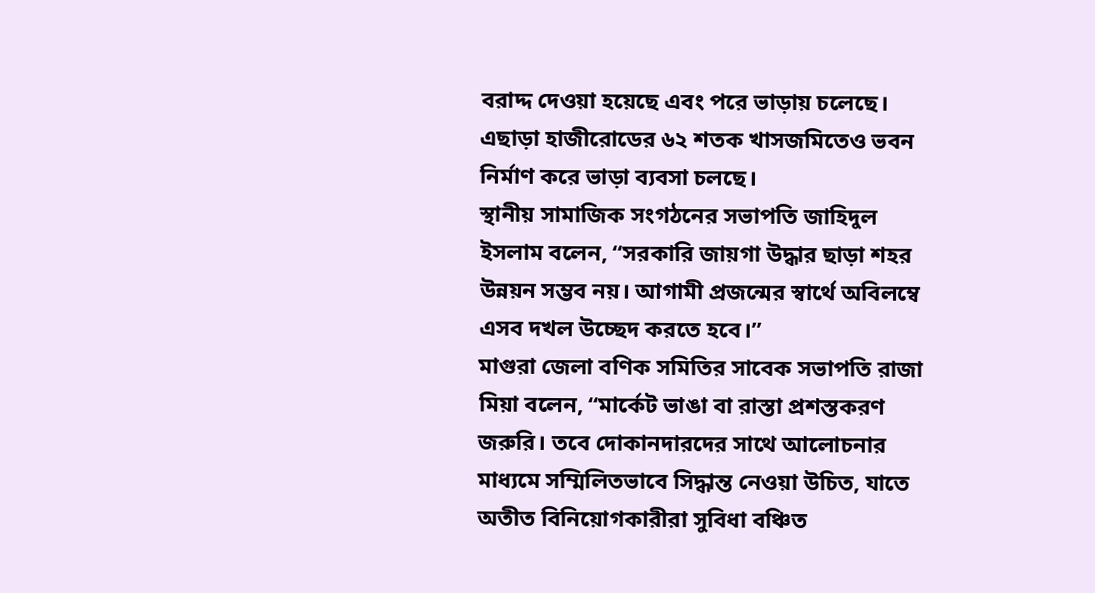বরাদ্দ দেওয়া হয়েছে এবং পরে ভাড়ায় চলেছে। এছাড়া হাজীরোডের ৬২ শতক খাসজমিতেও ভবন নির্মাণ করে ভাড়া ব্যবসা চলছে।
স্থানীয় সামাজিক সংগঠনের সভাপতি জাহিদুল ইসলাম বলেন, “সরকারি জায়গা উদ্ধার ছাড়া শহর উন্নয়ন সম্ভব নয়। আগামী প্রজন্মের স্বার্থে অবিলম্বে এসব দখল উচ্ছেদ করতে হবে।”
মাগুরা জেলা বণিক সমিতির সাবেক সভাপতি রাজা মিয়া বলেন, “মার্কেট ভাঙা বা রাস্তা প্রশস্তকরণ জরুরি। তবে দোকানদারদের সাথে আলোচনার মাধ্যমে সম্মিলিতভাবে সিদ্ধান্ত নেওয়া উচিত, যাতে অতীত বিনিয়োগকারীরা সুবিধা বঞ্চিত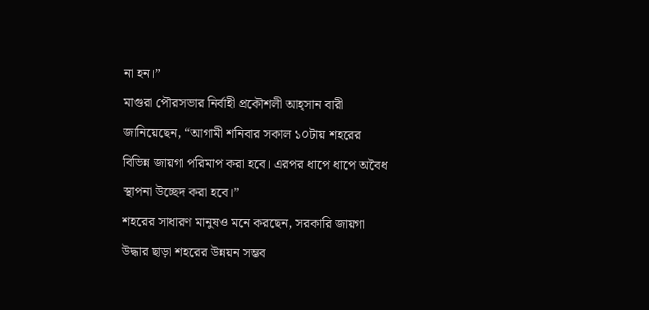না হন।”
মাগুরা পৌরসভার নির্বাহী প্রকৌশলী আহ্সান বারী জানিয়েছেন, “আগামী শনিবার সকাল ১০টায় শহরের বিভিন্ন জায়গা পরিমাপ করা হবে। এরপর ধাপে ধাপে অবৈধ স্থাপনা উচ্ছেদ করা হবে।”
শহরের সাধারণ মানুষও মনে করছেন, সরকারি জায়গা উদ্ধার ছাড়া শহরের উন্নয়ন সম্ভব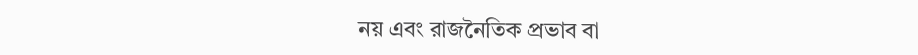নয় এবং রাজনৈতিক প্রভাব বা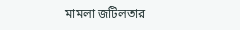মামলা জটিলতার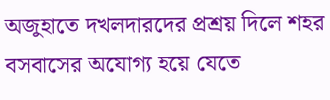অজুহাতে দখলদারদের প্রশ্রয় দিলে শহর বসবাসের অযোগ্য হয়ে যেতে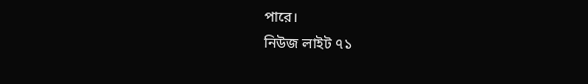পারে।
নিউজ লাইট ৭১